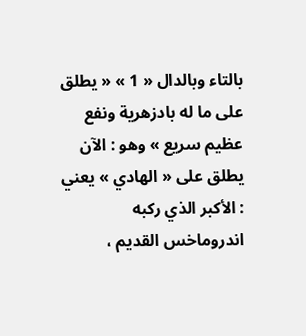بالتاء وبالدال « 1 » « يطلق على ما له بادزهرية ونفع عظيم سريع » وهو : الآن يطلق على « الهادي » يعني : الأكبر الذي ركبه اندروماخس القديم ،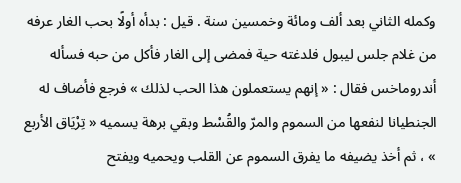وكمله الثاني بعد ألف ومائة وخمسين سنة . قيل : بدأه أولًا بحب الغار عرفه من غلام جلس ليبول فلدغته حية فمضى إلى الغار فأكل من حبه فسأله أندروماخس فقال : « إنهم يستعملون هذا الحب لذلك » فرجع فأضاف له الجنطيانا لنفعها من السموم والمرّ والقُسْط وبقي برهة يسميه « تِرْيَاق الأربع » ، ثم أخذ يضيفه ما يفرق السموم عن القلب ويحميه ويفتح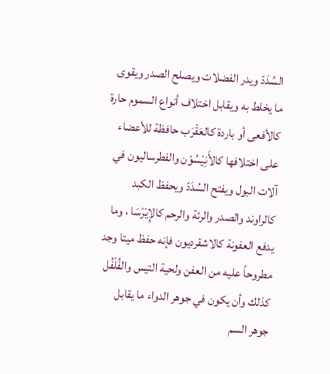السُدَدّ ويدر الفضلات ويصلح الصدر ويقوى ما يخلط به ويقابل اختلاف أنواع السموم حارة كالأفعى أو باردة كالعَقْرَب حافظة للأعضاء على اختلافها كالأَنِيْسُوْن والفطرساليون في آلات البول ويفتح السُدَدّ ويحفظ الكبد كالراوند والصدر والرئة والرحم كالإِيْرْسَا ، وما يدفع العفونة كالاشقرديون فإنه حفظ ميتا وجد مطروحاً عليه من العفن ولحية التيس والفُلْفُل كذلك وأن يكون في جوهر الدواء ما يقابل جوهر السم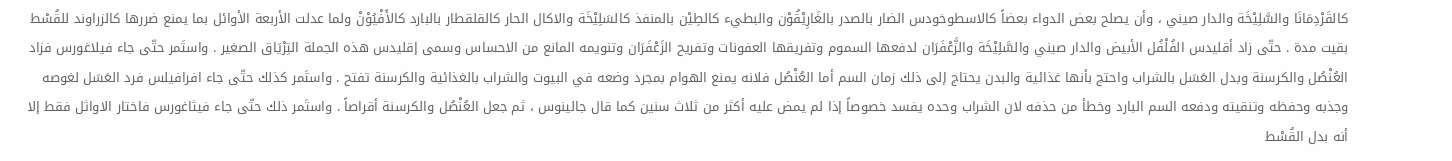كالقَرْدِمَانَا والسَّلِيْخَة والدار صيني ، وأن يصلح بعض الدواء بعضاً كالاسطوخودس الضار بالصدر بالغَارِيْقُوْن والبطيء كالطِيْن بالمنفذ كالسَلِيْخَة والاكال الحار كالقلقطار بالبارد كالأَفْيُوْنْ ولما عدلت الأربعة الأوائل بما يمنع ضررها كالزراوند للقُسْط بقيت مدة . حتّى زاد أقليدس الفُلْفُل الأبيض والدار صيني والسَّلِيْخَة والزَّعْفَرَان لدفعها السموم وتفريقها العفونات وتفريح الزَعْفَرَان وتنويمه المانع من الاحساس وسمى إقليدس هذه الجملة التِرْيَاق الصغير . واستَمر حتّى جاء فيلاغورس فزاد العُنْصُل والكرسنة وبدل العَسَل بالشراب واحتج بأنها غذائية والبدن يحتاج إلى ذلك زمان السم أما العُنْصُل فلانه يمنع الهوام بمجرد وضعه في البيوت والشراب بالغذائية والكرسنة تفتح . واستَمر كذلك حتّى جاء افرافيلس فرد العَسَل لغوصه وجذبه وحفظه وتنقيته ودفعه السم البارد وخطأ من حذفه لان الشراب وحده يفسد خصوصاً إذا لم يمض عليه أكثر من ثلاث سنين كما قال جالينوس ، ثم جعل العُنْصُل والكرسنة أقراصاً . واستَمر ذلك حتّى جاء فيثاغورس فاختار الاواثل فقط إلا أنه بدل القُسْط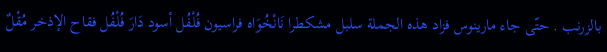بالزرنب . حتّى جاء مارينوس فزاد هذه الجملة سلبل مشكطرا نَانْخُوَاه فراسيون فُلْفُل أسود دَارَ فُلْفُل فقاح الإذخر مُقْلٌ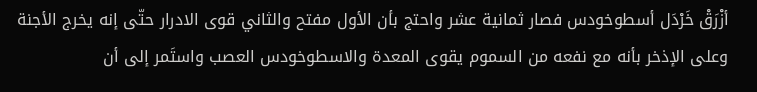أزْرَقْ خَرْدَل أسطوخودس فصار ثمانية عشر واحتج بأن الأول مفتح والثاني قوى الادرار حتّى إنه يخرج الأجنة وعلى الإذخر بأنه مع نفعه من السموم يقوى المعدة والاسطوخودس العصب واستَمر إلى أن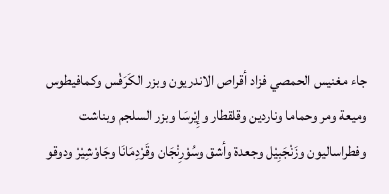جاء مغنيس الحمصي فزاد أقراص الاندريون وبزر الكَرَفْس وكمافيطوس وميعة ومر وحماما وناردين وقلقطار وإِيْرسَا وبزر السلجم وبناشت وفطراساليون وزَنْجَبِيْل وجعدة وأشق وسُوْرِنْجَان وقَرْدِمَانَا وجَاوْشِيْرْ ودوقو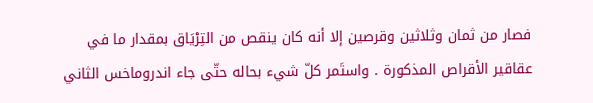فصار من ثمان وثلاثين وقرصين إلا أنه كان ينقص من التِرْيَاق بمقدار ما في عقاقير الأقراص المذكورة . واستَمر كلّ شيء بحاله حتّى جاء اندروماخس الثاني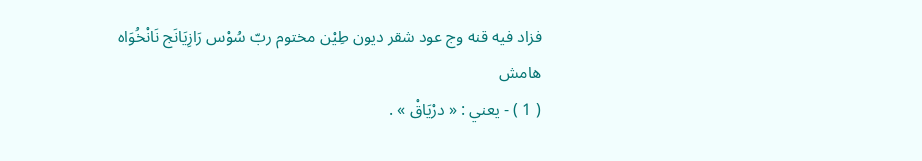فزاد فيه قنه وج عود شقر ديون طِيْن مختوم ربّ سُوْس رَازِيَانَج نَانْخُوَاه
هامش
( 1 ) - يعني : « درْيَاقْ » .